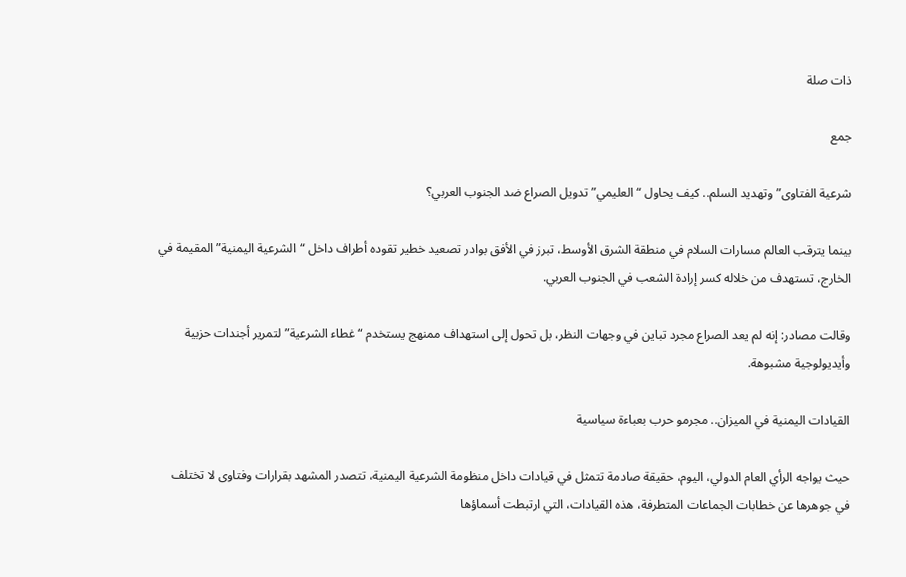ذات صلة

جمع

شرعية الفتاوى” وتهديد السلم.. كيف يحاول “العليمي” تدويل الصراع ضد الجنوب العربي؟

بينما يترقب العالم مسارات السلام في منطقة الشرق الأوسط، تبرز في الأفق بوادر تصعيد خطير تقوده أطراف داخل “الشرعية اليمنية” المقيمة في الخارج، تستهدف من خلاله كسر إرادة الشعب في الجنوب العربي.

وقالت مصادر: إنه لم يعد الصراع مجرد تباين في وجهات النظر، بل تحول إلى استهداف ممنهج يستخدم “غطاء الشرعية” لتمرير أجندات حزبية وأيديولوجية مشبوهة.

القيادات اليمنية في الميزان.. مجرمو حرب بعباءة سياسية

حيث يواجه الرأي العام الدولي، اليوم، حقيقة صادمة تتمثل في قيادات داخل منظومة الشرعية اليمنية، تتصدر المشهد بقرارات وفتاوى لا تختلف في جوهرها عن خطابات الجماعات المتطرفة، هذه القيادات، التي ارتبطت أسماؤها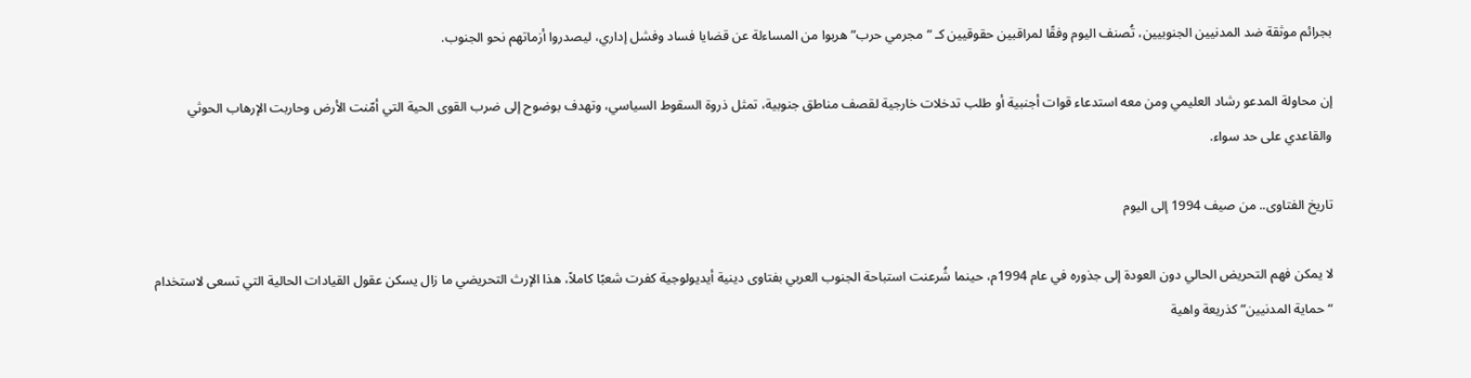بجرائم موثقة ضد المدنيين الجنوبيين، تُصنف اليوم وفقًا لمراقبين حقوقيين كـ “مجرمي حرب” هربوا من المساءلة عن قضايا فساد وفشل إداري، ليصدروا أزماتهم نحو الجنوب.

إن محاولة المدعو رشاد العليمي ومن معه استدعاء قوات أجنبية أو طلب تدخلات خارجية لقصف مناطق جنوبية، تمثل ذروة السقوط السياسي، وتهدف بوضوح إلى ضرب القوى الحية التي أمّنت الأرض وحاربت الإرهاب الحوثي والقاعدي على حد سواء.

تاريخ الفتاوى.. من صيف 1994 إلى اليوم

لا يمكن فهم التحريض الحالي دون العودة إلى جذوره في عام 1994م، حينما شُرعنت استباحة الجنوب العربي بفتاوى دينية أيديولوجية كفرت شعبًا كاملاً، هذا الإرث التحريضي ما زال يسكن عقول القيادات الحالية التي تسعى لاستخدام “حماية المدنيين” كذريعة واهية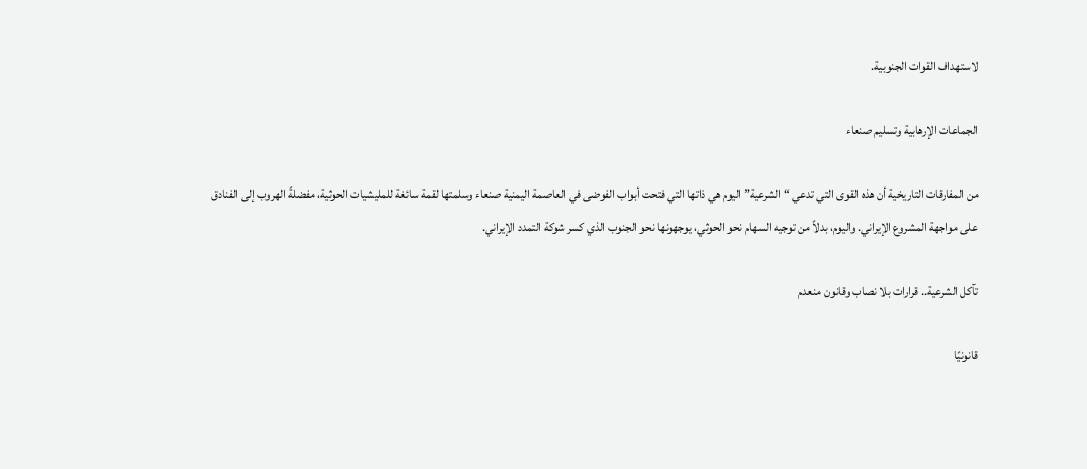لاستهداف القوات الجنوبية.

الجماعات الإرهابية وتسليم صنعاء

من المفارقات التاريخية أن هذه القوى التي تدعي “الشرعية” اليوم هي ذاتها التي فتحت أبواب الفوضى في العاصمة اليمنية صنعاء وسلمتها لقمة سائغة للمليشيات الحوثية، مفضلةً الهروب إلى الفنادق على مواجهة المشروع الإيراني. واليوم، بدلاً من توجيه السهام نحو الحوثي، يوجهونها نحو الجنوب الذي كسر شوكة التمدد الإيراني.

تآكل الشرعية.. قرارات بلا نصاب وقانون منعدم

قانونيًا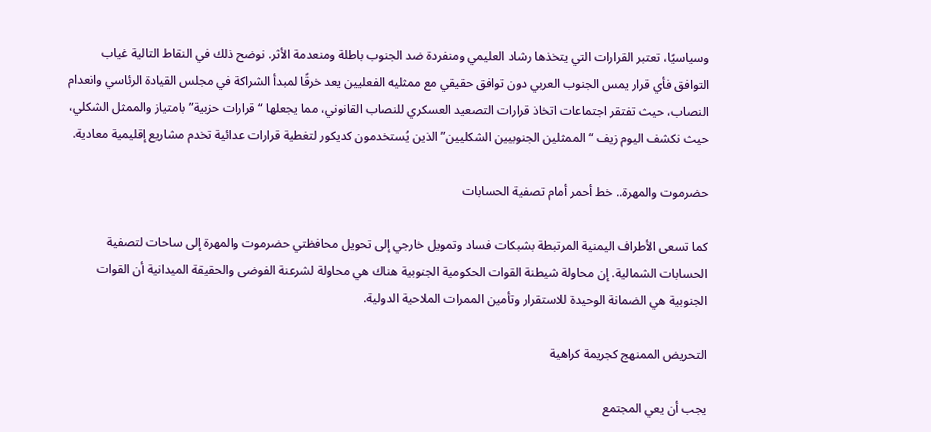وسياسيًا، تعتبر القرارات التي يتخذها رشاد العليمي ومنفردة ضد الجنوب باطلة ومنعدمة الأثر. نوضح ذلك في النقاط التالية غياب التوافق فأي قرار يمس الجنوب العربي دون توافق حقيقي مع ممثليه الفعليين يعد خرقًا لمبدأ الشراكة في مجلس القيادة الرئاسي وانعدام النصاب، حيث تفتقر اجتماعات اتخاذ قرارات التصعيد العسكري للنصاب القانوني، مما يجعلها “قرارات حزبية” بامتياز والممثل الشكلي، حيث نكشف اليوم زيف “الممثلين الجنوبيين الشكليين” الذين يُستخدمون كديكور لتغطية قرارات عدائية تخدم مشاريع إقليمية معادية.

حضرموت والمهرة.. خط أحمر أمام تصفية الحسابات

كما تسعى الأطراف اليمنية المرتبطة بشبكات فساد وتمويل خارجي إلى تحويل محافظتي حضرموت والمهرة إلى ساحات لتصفية الحسابات الشمالية. إن محاولة شيطنة القوات الحكومية الجنوبية هناك هي محاولة لشرعنة الفوضى والحقيقة الميدانية أن القوات الجنوبية هي الضمانة الوحيدة للاستقرار وتأمين الممرات الملاحية الدولية.

التحريض الممنهج كجريمة كراهية

يجب أن يعي المجتمع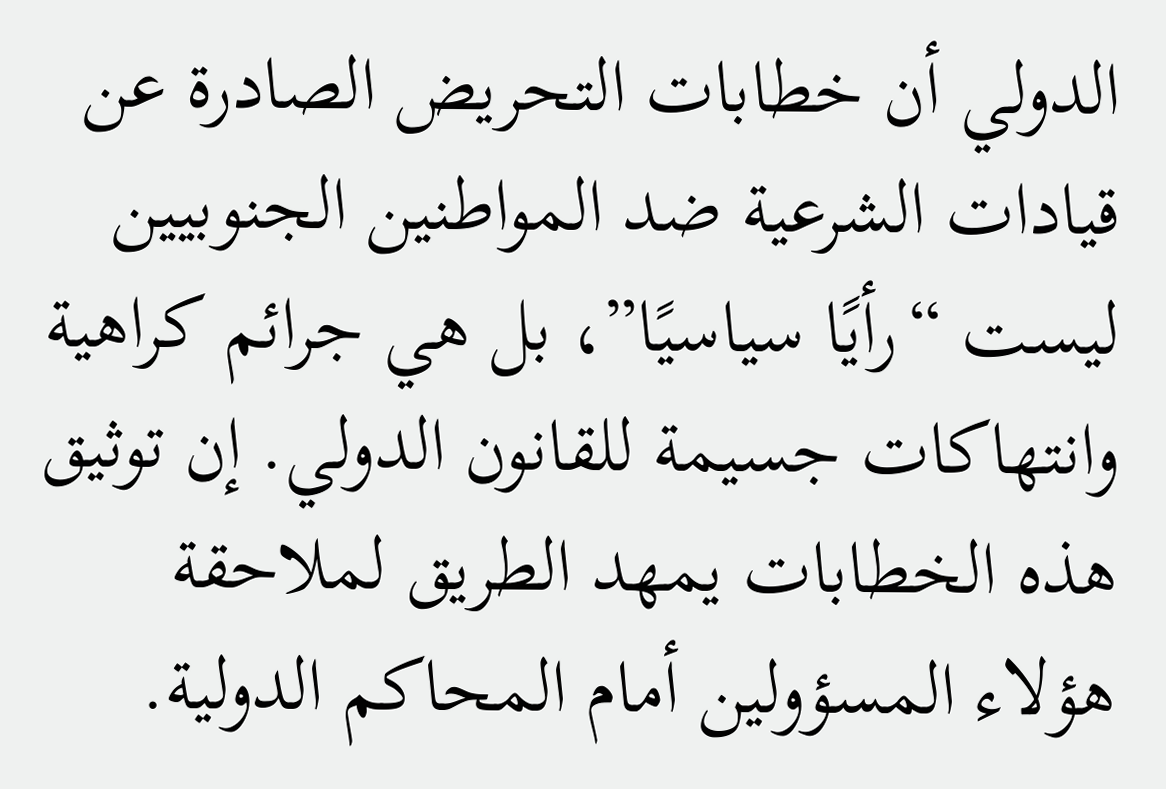الدولي أن خطابات التحريض الصادرة عن قيادات الشرعية ضد المواطنين الجنوبيين ليست “رأيًا سياسيًا”، بل هي جرائم كراهية وانتهاكات جسيمة للقانون الدولي. إن توثيق هذه الخطابات يمهد الطريق لملاحقة هؤلاء المسؤولين أمام المحاكم الدولية.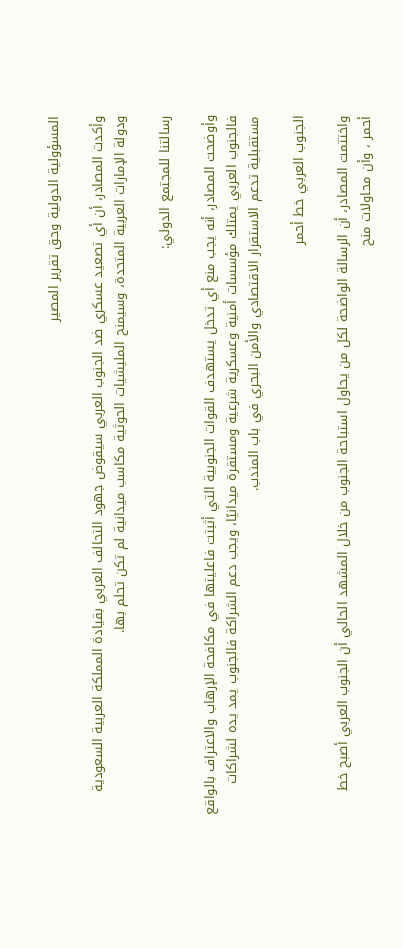المسؤولية الدولية وحق تقرير المصير

وأكدت المصادر، أن أي تصعيد عسكري ضد الجنوب العربي سيقوض جهود التحالف العربي بقيادة المملكة العربية السعودية ودولة الإمارات العربية المتحدة، وسيمنح المليشيات الحوثية مكاسب ميدانية لم تكن تحلم بها.

رسالتنا للمجتمع الدولي:

وأوضحت المصادر، أنه يجب منع أي تدخل يستهدف القوات الجنوبية التي أثبتت فاعليتها في مكافحة الإرهاب والاعتراف بالواقع فالجنوب العربي يمتلك مؤسسات أمنية وعسكرية شرعية ومستقرة ميدانيًا، ويجب دعم الشراكة فالجنوب يمد يده لشراكات مستقبلية تدعم الاستقرار الاقتصادي والأمن البحري في باب المندب.

الجنوب العربي خط أحمر

واختتمت المصادر، أن الرسالة الواضحة لكل من يحاول استباحة الجنوب من خلال المشهد الحالي أن الجنوب العربي أصبح خط أحمر ، وأن محاولات منح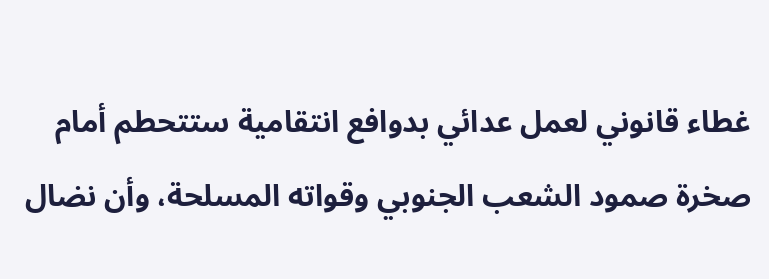غطاء قانوني لعمل عدائي بدوافع انتقامية ستتحطم أمام صخرة صمود الشعب الجنوبي وقواته المسلحة، وأن نضال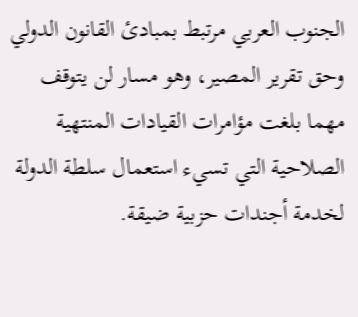الجنوب العربي مرتبط بمبادئ القانون الدولي وحق تقرير المصير، وهو مسار لن يتوقف مهما بلغت مؤامرات القيادات المنتهية الصلاحية التي تسيء استعمال سلطة الدولة لخدمة أجندات حزبية ضيقة.